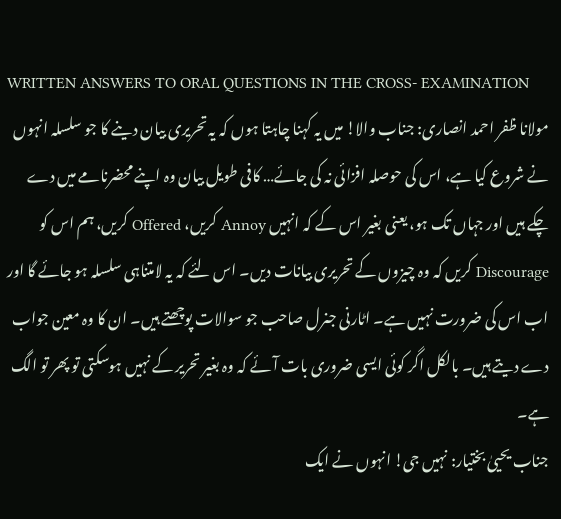WRITTEN ANSWERS TO ORAL QUESTIONS IN THE CROSS- EXAMINATION
مولانا ظفر احمد انصاری: جناب والا! میں یہ کہنا چاہتا ہوں کہ یہ تحریری بیان دینے کا جو سلسلہ انہوں نے شروع کیا ہے، اس کی حوصلہ افزائی نہ کی جائے… کافی طویل بیان وہ اپنے محضرنامے میں دے چکے ہیں اور جہاں تک ہو، یعنی بغیر اس کے کہ انہیں Annoy کریں، Offered کریں، ہم اس کو Discourage کریں کہ وہ چیزوں کے تحریری بیانات دیں۔ اس لئے کہ یہ لامتناہی سلسلہ ہو جائے گا اور اب اس کی ضرورت نہیں ہے۔ اٹارنی جنرل صاحب جو سوالات پوچھتے ہیں۔ ان کا وہ معین جواب دے دیتے ہیں۔ بالکل اگر کوئی ایسی ضروری بات آئے کہ وہ بغیر تحریر کے نہیں ہوسکتی تو پھر تو الگ ہے۔
جناب یحییٰ بختیار: نہیں جی! انہوں نے ایک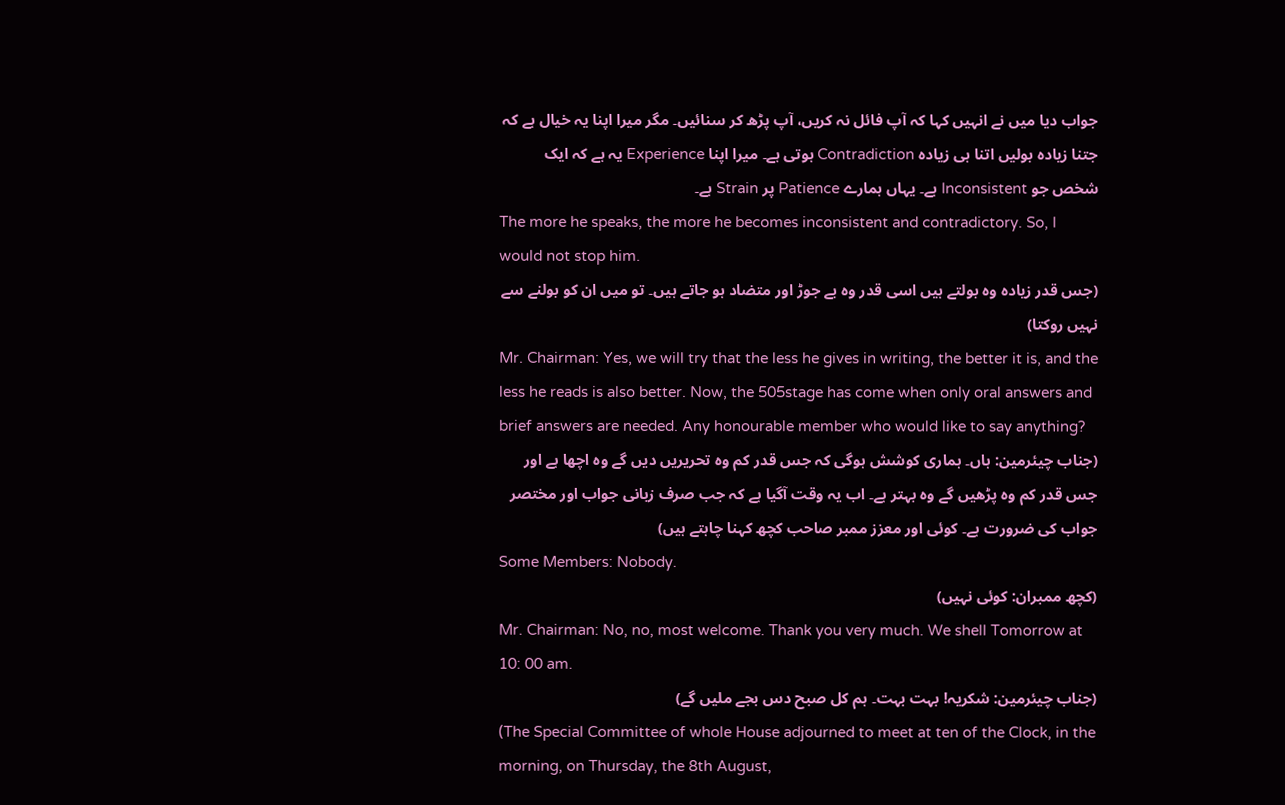جواب دیا میں نے انہیں کہا کہ آپ فائل نہ کریں، آپ پڑھ کر سنائیں۔ مگر میرا اپنا یہ خیال ہے کہ جتنا زیادہ بولیں اتنا ہی زیادہ Contradiction ہوتی ہے۔ میرا اپنا Experience یہ ہے کہ ایک شخص جو Inconsistent ہے۔ یہاں ہمارے Patience پر Strain ہے۔
The more he speaks, the more he becomes inconsistent and contradictory. So, I would not stop him.
(جس قدر زیادہ وہ بولتے ہیں اسی قدر وہ بے جوڑ اور متضاد ہو جاتے ہیں۔ تو میں ان کو بولنے سے نہیں روکتا)
Mr. Chairman: Yes, we will try that the less he gives in writing, the better it is, and the less he reads is also better. Now, the 505stage has come when only oral answers and brief answers are needed. Any honourable member who would like to say anything?
(جناب چیئرمین: ہاں۔ ہماری کوشش ہوگی کہ جس قدر کم وہ تحریریں دیں گے وہ اچھا ہے اور جس قدر کم وہ پڑھیں گے وہ بہتر ہے۔ اب یہ وقت آگیا ہے کہ جب صرف زبانی جواب اور مختصر جواب کی ضرورت ہے۔ کوئی اور معزز ممبر صاحب کچھ کہنا چاہتے ہیں)
Some Members: Nobody.
(کچھ ممبران: کوئی نہیں)
Mr. Chairman: No, no, most welcome. Thank you very much. We shell Tomorrow at 10: 00 am.
(جناب چیئرمین: شکریہ! بہت بہت۔ ہم کل صبح دس بجے ملیں گے)
(The Special Committee of whole House adjourned to meet at ten of the Clock, in the morning, on Thursday, the 8th August,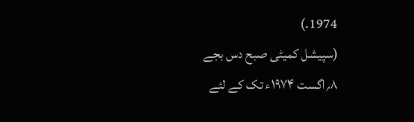1974.)
(سپیشل کمیٹی صبح دس بجے ۸؍اگست ۱۹۷۴ء تک کے لئے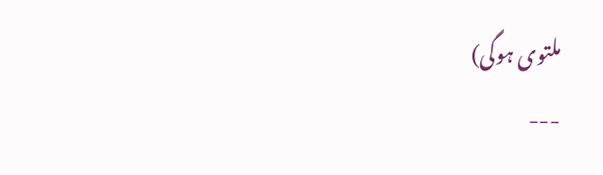ملتوی ہوگی)
---